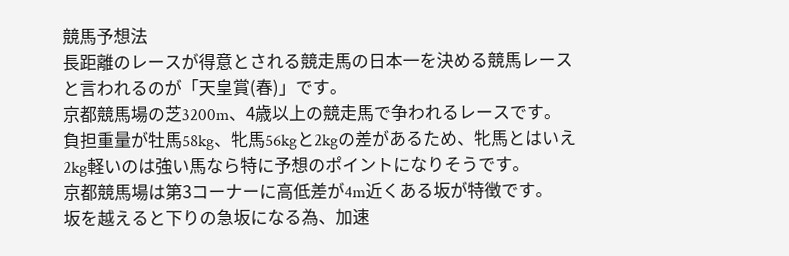競馬予想法
長距離のレースが得意とされる競走馬の日本一を決める競馬レースと言われるのが「天皇賞(春)」です。
京都競馬場の芝3200m、4歳以上の競走馬で争われるレースです。
負担重量が牡馬58kg、牝馬56kgと2kgの差があるため、牝馬とはいえ2kg軽いのは強い馬なら特に予想のポイントになりそうです。
京都競馬場は第3コーナーに高低差が4m近くある坂が特徴です。
坂を越えると下りの急坂になる為、加速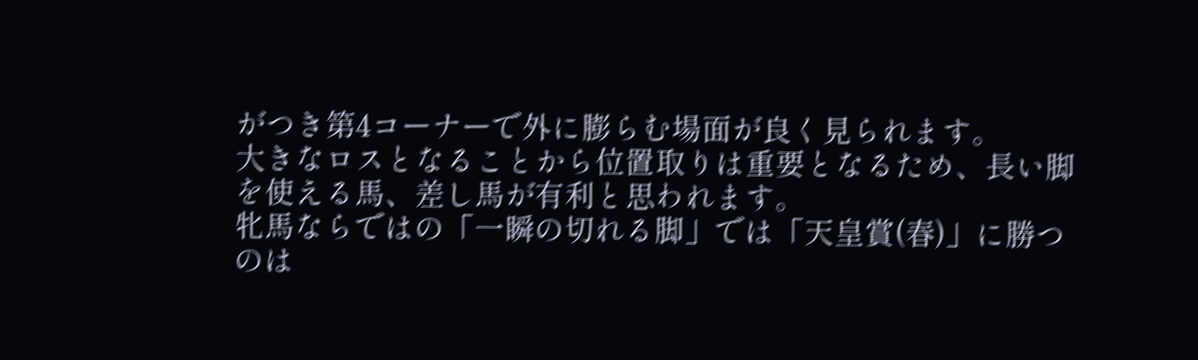がつき第4コーナーで外に膨らむ場面が良く見られます。
大きなロスとなることから位置取りは重要となるため、長い脚を使える馬、差し馬が有利と思われます。
牝馬ならではの「一瞬の切れる脚」では「天皇賞(春)」に勝つのは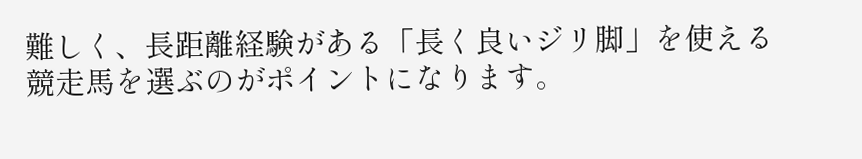難しく、長距離経験がある「長く良いジリ脚」を使える競走馬を選ぶのがポイントになります。